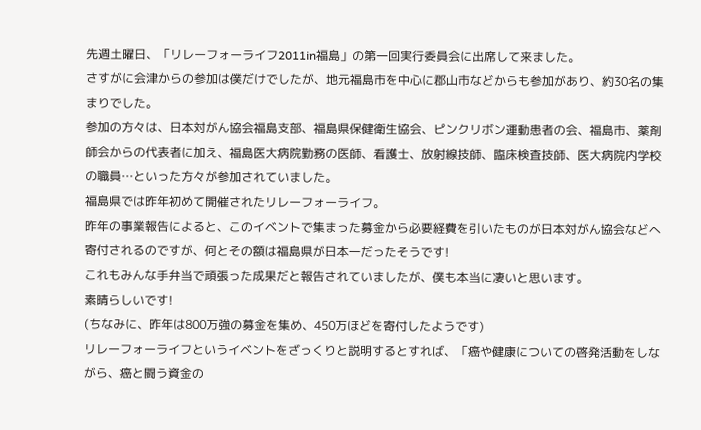先週土曜日、「リレーフォーライフ2011in福島」の第一回実行委員会に出席して来ました。
さすがに会津からの参加は僕だけでしたが、地元福島市を中心に郡山市などからも参加があり、約30名の集まりでした。
参加の方々は、日本対がん協会福島支部、福島県保健衛生協会、ピンクリボン運動患者の会、福島市、薬剤師会からの代表者に加え、福島医大病院勤務の医師、看護士、放射線技師、臨床検査技師、医大病院内学校の職員…といった方々が参加されていました。
福島県では昨年初めて開催されたリレーフォーライフ。
昨年の事業報告によると、このイベントで集まった募金から必要経費を引いたものが日本対がん協会などへ寄付されるのですが、何とその額は福島県が日本一だったそうです!
これもみんな手弁当で頑張った成果だと報告されていましたが、僕も本当に凄いと思います。
素晴らしいです!
(ちなみに、昨年は800万強の募金を集め、450万ほどを寄付したようです)
リレーフォーライフというイベントをざっくりと説明するとすれば、「癌や健康についての啓発活動をしながら、癌と闘う資金の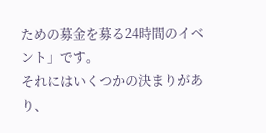ための募金を募る24時間のイベント」です。
それにはいくつかの決まりがあり、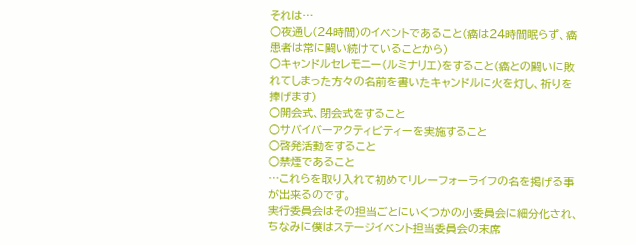それは…
○夜通し(24時間)のイベントであること(癌は24時間眠らず、癌患者は常に闘い続けていることから)
○キャンドルセレモニー(ルミナリエ)をすること(癌との闘いに敗れてしまった方々の名前を書いたキャンドルに火を灯し、祈りを捧げます)
○開会式、閉会式をすること
○サバイバーアクティビティーを実施すること
○啓発活動をすること
○禁煙であること
…これらを取り入れて初めてリレーフォーライフの名を掲げる事が出来るのです。
実行委員会はその担当ごとにいくつかの小委員会に細分化され、ちなみに僕はステージイベント担当委員会の末席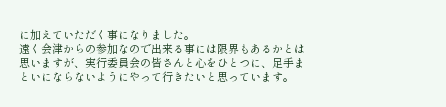に加えていただく事になりました。
遠く会津からの参加なので出来る事には限界もあるかとは思いますが、実行委員会の皆さんと心をひとつに、足手まといにならないようにやって行きたいと思っています。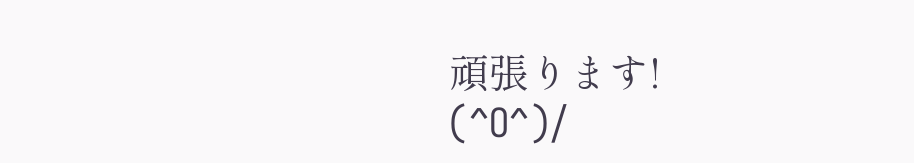頑張ります!
(^O^)/